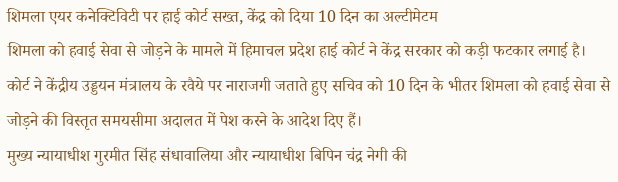शिमला एयर कनेक्टिविटी पर हाई कोर्ट सख्त, केंद्र को दिया 10 दिन का अल्टीमेटम
शिमला को हवाई सेवा से जोड़ने के मामले में हिमाचल प्रदेश हाई कोर्ट ने केंद्र सरकार को कड़ी फटकार लगाई है। कोर्ट ने केंद्रीय उड्डयन मंत्रालय के रवैये पर नाराजगी जताते हुए सचिव को 10 दिन के भीतर शिमला को हवाई सेवा से जोड़ने की विस्तृत समयसीमा अदालत में पेश करने के आदेश दिए हैं।
मुख्य न्यायाधीश गुरमीत सिंह संधावालिया और न्यायाधीश बिपिन चंद्र नेगी की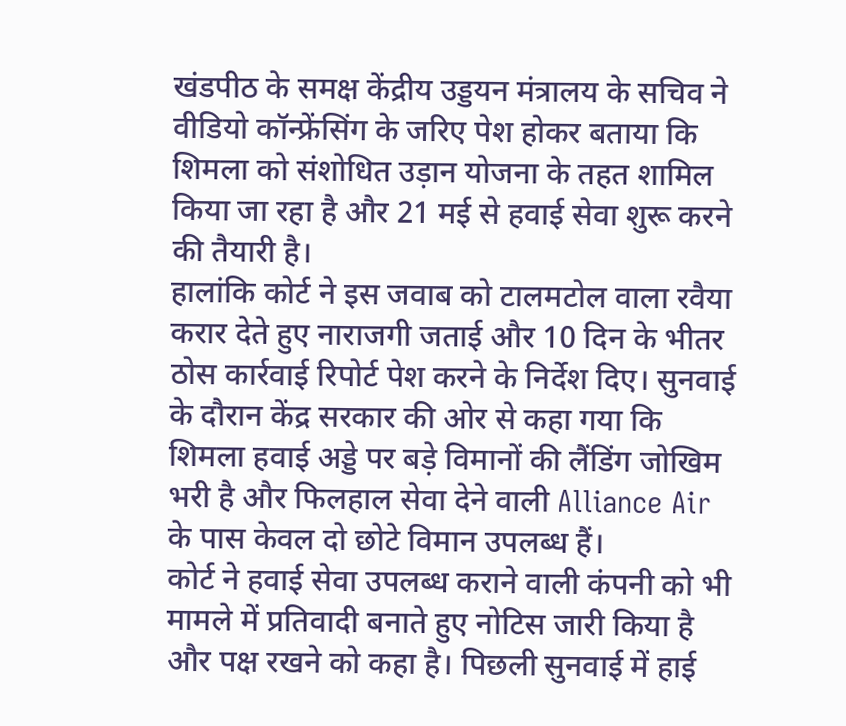खंडपीठ के समक्ष केंद्रीय उड्डयन मंत्रालय के सचिव ने वीडियो कॉन्फ्रेंसिंग के जरिए पेश होकर बताया कि शिमला को संशोधित उड़ान योजना के तहत शामिल किया जा रहा है और 21 मई से हवाई सेवा शुरू करने की तैयारी है।
हालांकि कोर्ट ने इस जवाब को टालमटोल वाला रवैया करार देते हुए नाराजगी जताई और 10 दिन के भीतर ठोस कार्रवाई रिपोर्ट पेश करने के निर्देश दिए। सुनवाई के दौरान केंद्र सरकार की ओर से कहा गया कि शिमला हवाई अड्डे पर बड़े विमानों की लैंडिंग जोखिम भरी है और फिलहाल सेवा देने वाली Alliance Air के पास केवल दो छोटे विमान उपलब्ध हैं।
कोर्ट ने हवाई सेवा उपलब्ध कराने वाली कंपनी को भी मामले में प्रतिवादी बनाते हुए नोटिस जारी किया है और पक्ष रखने को कहा है। पिछली सुनवाई में हाई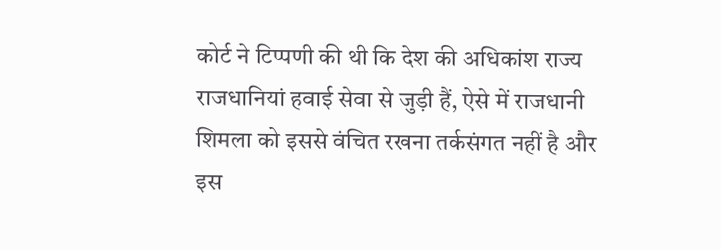कोर्ट ने टिप्पणी की थी कि देश की अधिकांश राज्य राजधानियां हवाई सेवा से जुड़ी हैं, ऐसे में राजधानी शिमला को इससे वंचित रखना तर्कसंगत नहीं है और इस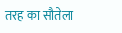तरह का सौतेला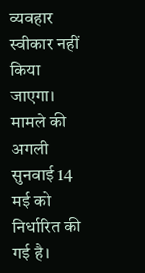व्यवहार स्वीकार नहीं किया जाएगा।
मामले की अगली सुनवाई 14 मई को निर्धारित की गई है।